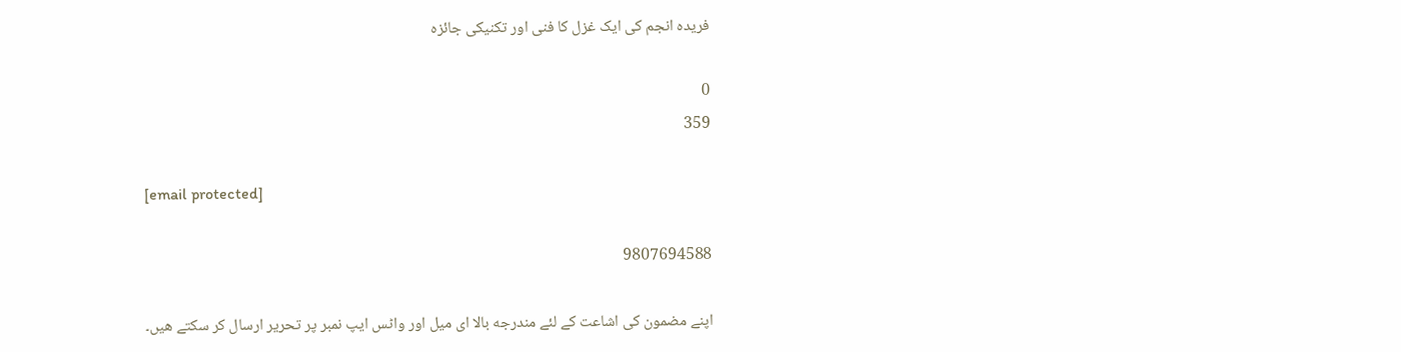فریدہ انجم کی ایک غزل کا فنی اور تکنیکی جائزہ

0
359

[email protected]

9807694588

اپنے مضمون كی اشاعت كے لئے مندرجه بالا ای میل اور واٹس ایپ نمبر پر تحریر ارسال كر سكتے هیں۔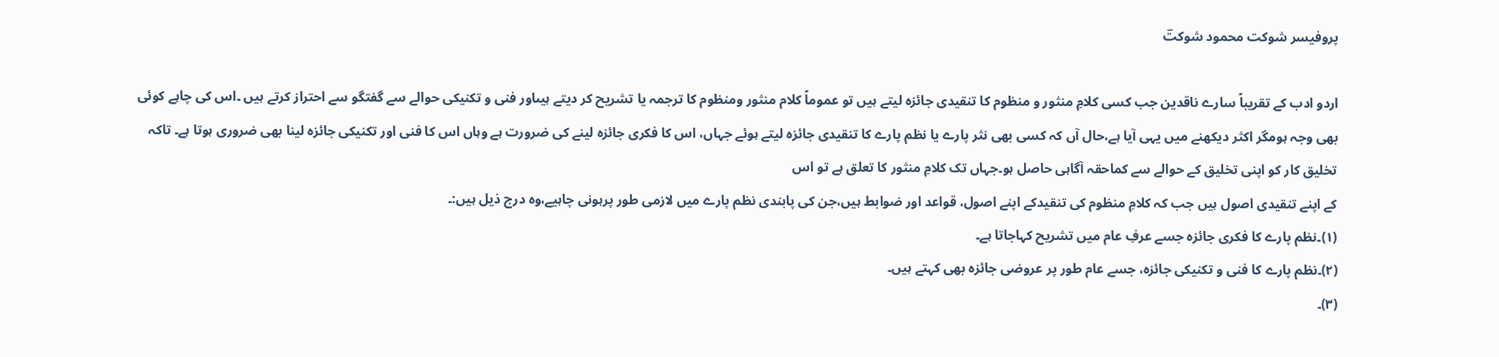پروفیسر شوکت محمود شوکتؔ

اردو ادب کے تقریباً سارے ناقدین جب کسی کلامِ منثور و منظوم کا تنقیدی جائزہ لیتے ہیں تو عموماً کلام منثور ومنظوم کا ترجمہ یا تشریح کر دیتے ہیںاور فنی و تکنیکی حوالے سے گفتگو سے احتراز کرتے ہیں ۔اس کی چاہے کوئی بھی وجہ ہومگر اکثر دیکھنے میں یہی آیا ہے،حال آں کہ کسی بھی نثر پارے یا نظم پارے کا تنقیدی جائزہ لیتے ہوئے جہاں، اس کا فکری جائزہ لینے کی ضرورت ہے وہاں اس کا فنی اور تکنیکی جائزہ لینا بھی ضروری ہوتا ہے۔ تاکہ تخلیق کار کو اپنی تخلیق کے حوالے سے کماحقہ آگاہی حاصل ہو۔جہاں تک کلامِ منثور کا تعلق ہے تو اس
کے اپنے تنقیدی اصول ہیں جب کہ کلامِ منظوم کی تنقیدکے اپنے اصول، قواعد اور ضوابط ہیں،جن کی پابندی نظم پارے میں لازمی طور پرہونی چاہیے،وہ درج ذیل ہیں:۔
(۱)۔نظم پارے کا فکری جائزہ جسے عرفِ عام میں تشریح کہاجاتا ہے۔
(۲)۔نظم پارے کا فنی و تکنیکی جائزہ، جسے عام طور پر عروضی جائزہ بھی کہتے ہیں۔
(۳)۔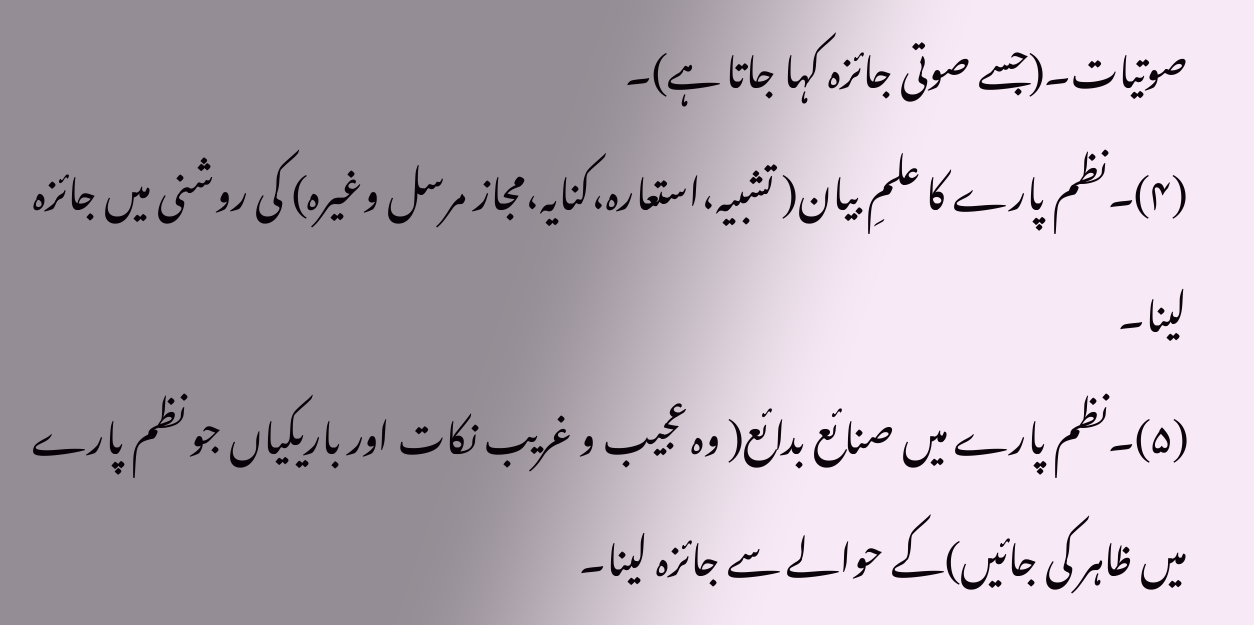صوتیات۔(جسے صوتی جائزہ کہا جاتا ہے)۔
(۴)۔نظم پارے کا علمِ بیان( تشبیہ،استعارہ،کنایہ،مجاز مرسل وغیرہ) کی روشنی میں جائزہ لینا۔
(۵)۔نظم پارے میں صنائع بدائع( وہ عجیب و غریب نکات اور باریکیاں جو نظم پارے میں ظاہر کی جائیں)کے حوالے سے جائزہ لینا۔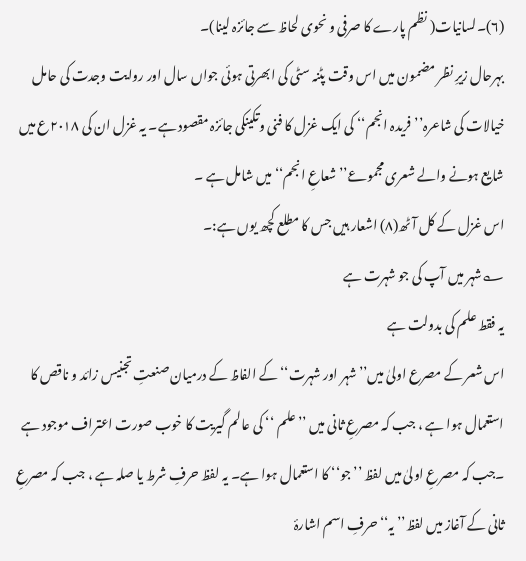(۶)۔لسانیات( نظم پارے کا صرفی و نحوی لحاظ سے جائزہ لینا)۔
بہرحال زیرِ نظر مضمون میں اس وقت پٹنہ سٹی کی ابھرتی ہوئی جواں سال اور روایت وجدت کی حامل خیالات کی شاعرہ’’فریدہ انجم‘‘ کی ایک غزل کا فنی وتکینکی جائزہ مقصود ہے۔ یہ غزل ان کی ۲۰۱۸ع میں شایع ہونے والے شعری مجموعے’’ شعاعِ انجم‘‘ میں شامل ہے ۔
اس غزل کے کل آٹھ(۸) اشعار ہیں جس کا مطلع کچھ یوں ہے:۔
؎شہر میں آپ کی جو شہرت ہے
یہ فقط علم کی بدولت ہے
اس شعر کے مصرع اولیٰ میں’’ شہر اور شہرت‘‘ کے الفاظ کے درمیان صنعتِ تجنیس زائد و ناقص کا استعمال ہوا ہے ، جب کہ مصرعِ ثانی میں ’’علم ‘‘ کی عالم گیریت کا خوب صورت اعتراف موجود ہے ۔جب کہ مصرعِ اولیٰ میں لفظ ’’جو‘‘ کا استعمال ہوا ہے۔ یہ لفظ حرفِ شرط یا صلہ ہے ، جب کہ مصرعِ ثانی کے آغاز میں لفظ’’ یہ‘‘ حرفِ اسم اشارۂ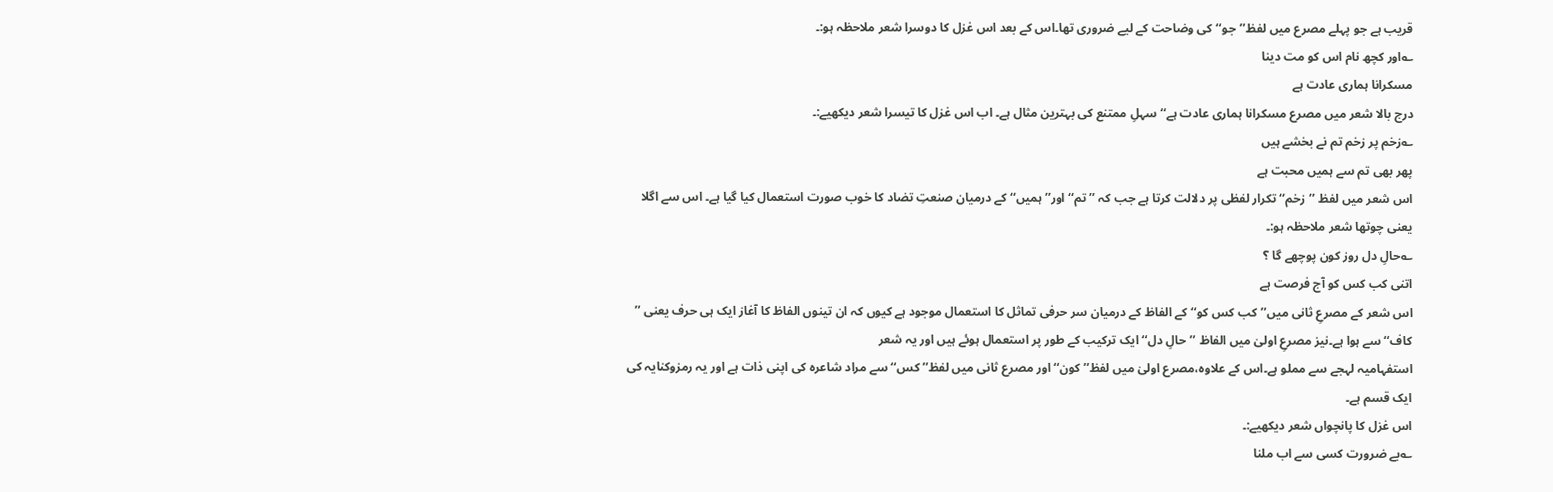قریب ہے جو پہلے مصرع میں لفظ’’جو‘‘کی وضاحت کے لیے ضروری تھا۔اس کے بعد اس غزل کا دوسرا شعر ملاحظہ ہو:۔
؎اور کچھ نام اس کو مت دینا
مسکرانا ہماری عادت ہے
درج بالا شعر میں مصرع مسکرانا ہماری عادت ہے‘‘ سہلِ ممتنع کی بہترین مثال ہے۔ اب اس غزل کا تیسرا شعر دیکھیے:۔
؎زخم پر زخم تم نے بخشے ہیں
پھر بھی تم سے ہمیں محبت ہے
اس شعر میں لفظ ’’زخم‘‘ تکرار لفظی پر دلالت کرتا ہے جب کہ ’’تم‘‘ اور’’ ہمیں‘‘ کے درمیان صنعتِ تضاد کا خوب صورت استعمال کیا گیا ہے۔ اس سے اگلا یعنی چوتھا شعر ملاحظہ ہو:۔
؎حالِ دل روز کون پوچھے گا ؟
اتنی کب کس کو آج فرصت ہے
اس شعر کے مصرعِ ثانی میں’’کب کس کو‘‘کے الفاظ کے درمیان سر حرفی تماثل کا استعمال موجود ہے کیوں کہ ان تینوں الفاظ کا آغاز ایک ہی حرف یعنی ’’ کاف‘‘ سے ہوا ہے۔نیز مصرعِ اولیٰ میں الفاظ ’’حالِ دل‘‘ ایک ترکیب کے طور پر استعمال ہوئے ہیں اور یہ شعر
استفہامیہ لہجے سے مملو ہے۔اس کے علاوہ،مصرع اولیٰ میں لفظ’’ کون‘‘ اور مصرع ثانی میں لفظ’’ کس‘‘ سے مراد شاعرہ کی اپنی ذات ہے اور یہ رمزوکنایہ کی ایک قسم ہے۔
اس غزل کا پانچواں شعر دیکھیے:۔
؎بے ضرورت کسی سے اب ملنا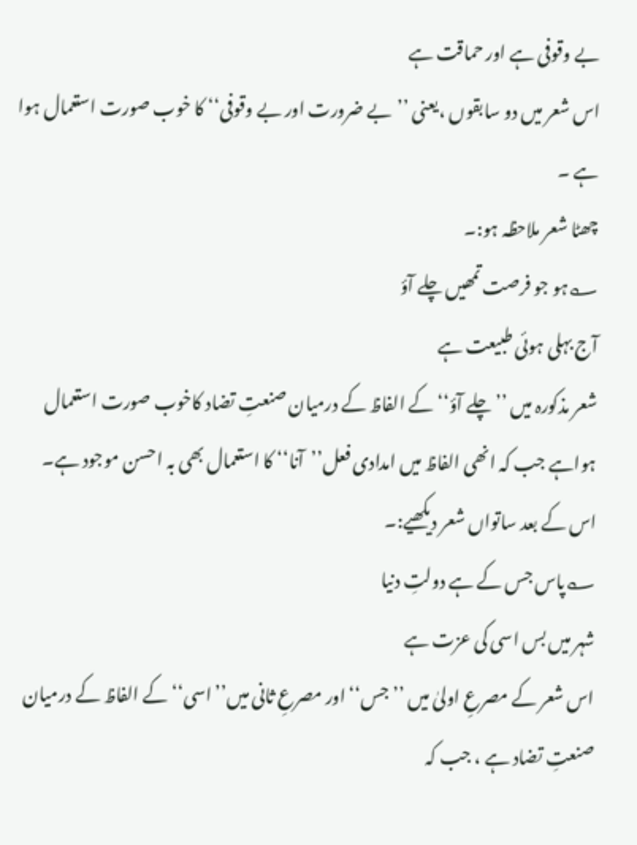بے وقوفی ہے اور حماقت ہے
اس شعر میں دو سابقوں ،یعنی ’’بے ضرورت اور بے وقوفی‘‘ کا خوب صورت استعمال ہوا ہے ۔
چھٹا شعر ملاحظہ ہو:۔
؎ہو جو فرصت تمھیں چلے آؤ
آج بہلی ہوئی طبیعت ہے
شعر مذکورہ میں ’’چلے آؤ‘‘ کے الفاظ کے درمیان صنعتِ تضاد کاخوب صورت استعمال ہواہے جب کہ انھی الفاظ میں امدادی فعل’’آنا‘‘ کا استعمال بھی بہ احسن موجود ہے۔
اس کے بعد ساتواں شعر دیکھیے:۔
؎پاس جس کے ہے دولتِ دنیا
شہر میں بس اسی کی عزت ہے
اس شعر کے مصرعِ اولیٰ میں ’’ جس‘‘ اور مصرعِ ثانی میں’’ اسی‘‘ کے الفاظ کے درمیان صنعتِ تضاد ہے ، جب کہ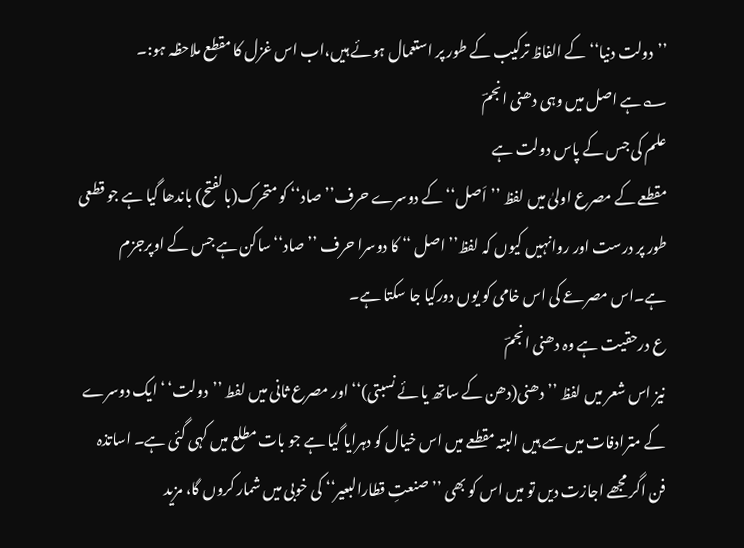’’دولت دنیا‘‘ کے الفاظ ترکیب کے طور پر استعمال ہوئے ہیں،اب اس غزل کا مقطع ملاحظہ ہو:۔
؎ہے اصل میں وہی دھنی انجمؔ
علم کی جس کے پاس دولت ہے
مقطعے کے مصرع اولیٰ میں لفظ ’’اَصل‘‘ کے دوسرے حرف’’صاد‘‘ کو متحرک(بالفتح) باندھا گیا ہے جو قطعی طور پر درست اور روانہیں کیوں کہ لفظ’’اصل ‘‘ کا دوسرا حرف ’’صاد‘‘ ساکن ہے جس کے اوپرجزم ہے۔اس مصرعے کی اس خامی کو یوں دورکیا جا سکتا ہے۔
ع درحقیت ہے وہ دھنی انجمؔ
نیز اس شعر میں لفظ ’’دھنی(دھن کے ساتھ یا ئے نسبتی)‘‘ اور مصرع ثانی میں لفط ’’دولت‘ ‘ ایک دوسرے کے مترادفات میں سے ہیں البتہ مقطعے میں اس خیال کو دہرایا گیا ہے جو بات مطلع میں کہی گئی ہے۔ اساتذہ فن اگر مجھے اجازت دیں تو میں اس کو بھی ’’ صنعتِ قطارالبعیر‘‘ کی خوبی میں شمار کروں گا، مزید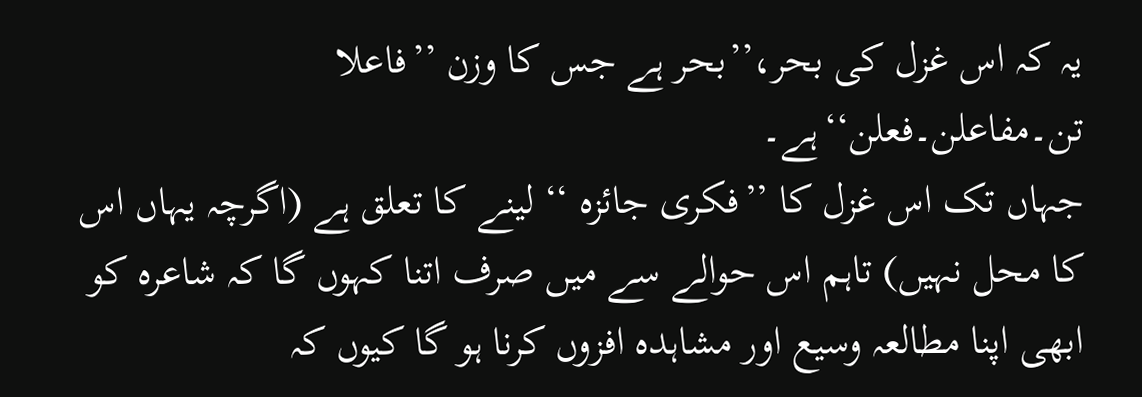یہ کہ اس غزل کی بحر،’’بحر ہے جس کا وزن ’’فاعلا تن۔مفاعلن۔فعلن‘‘ہے۔
جہاں تک اس غزل کا ’’فکری جائزہ ‘‘ لینے کا تعلق ہے (اگرچہ یہاں اس کا محل نہیں) تاہم اس حوالے سے میں صرف اتنا کہوں گا کہ شاعرہ کو ابھی اپنا مطالعہ وسیع اور مشاہدہ افزوں کرنا ہو گا کیوں کہ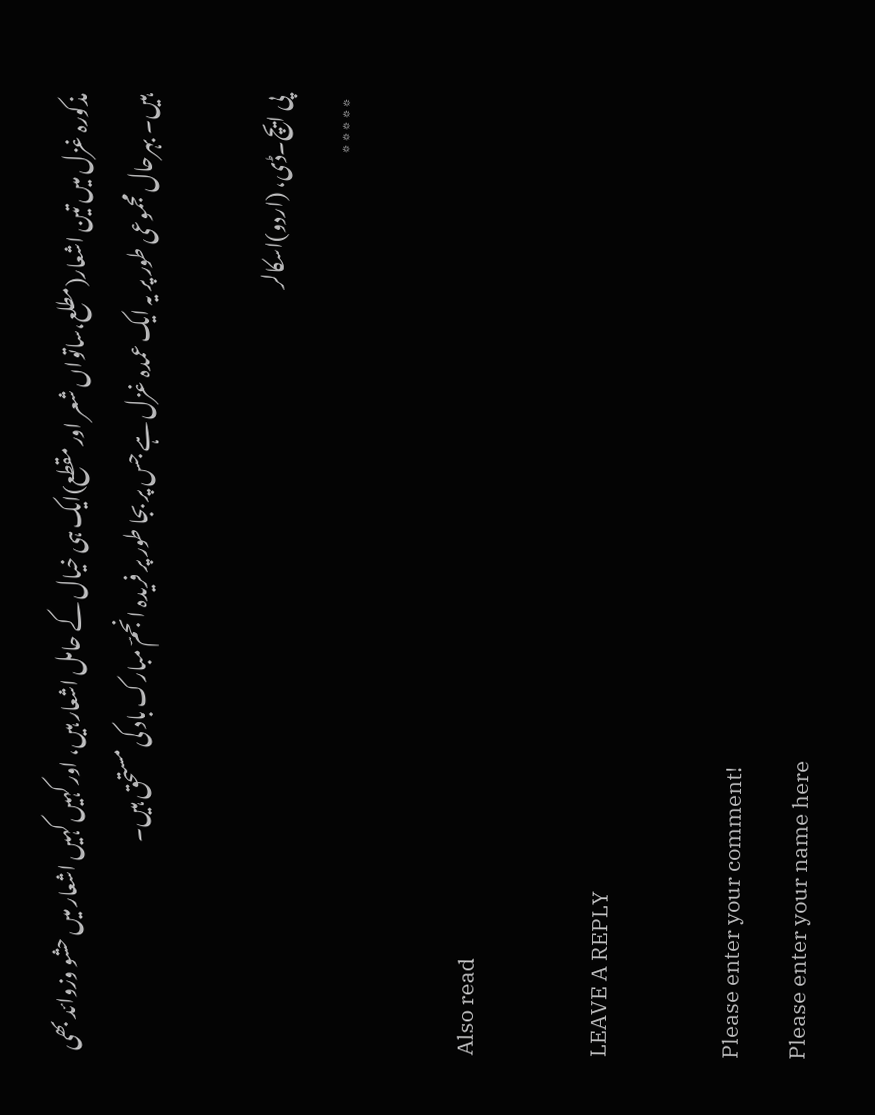مذکورہ غزل میں تین اشعار(مطلع،ساتواں شعر اور مقطع)ایک ہی خیال کے حامل اشعار ہیں، اور کہیں کہیں اشعار میں حشو وزوائد بھی ہیں۔ بہرحال مجموعی طور پر یہ ایک عمدہ غزل ہے جس پر بجا طور پر فریدہ انجمؔ مبارک باد کی مستحق ہیں۔

پی ایچ۔ڈی، (اردو)اسکالر
٭٭٭٭٭

Also read

LEAVE A REPLY

Please enter your comment!
Please enter your name here